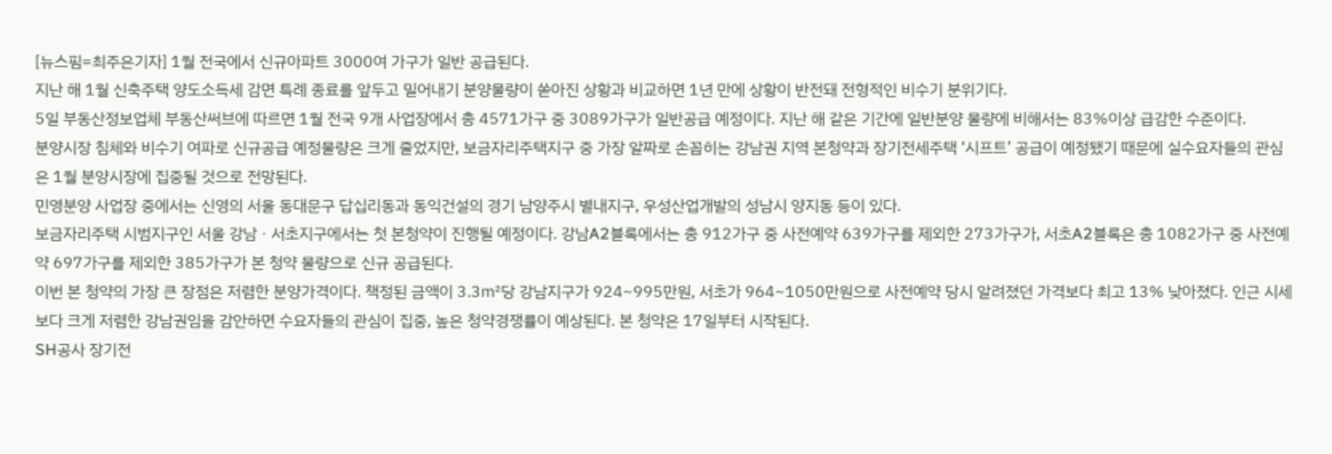[뉴스핌=최주은기자] 1월 전국에서 신규아파트 3000여 가구가 일반 공급된다.
지난 해 1월 신축주택 양도소득세 감면 특례 종료를 앞두고 밀어내기 분양물량이 쏟아진 상황과 비교하면 1년 만에 상황이 반전돼 전형적인 비수기 분위기다.
5일 부동산정보업체 부동산써브에 따르면 1월 전국 9개 사업장에서 총 4571가구 중 3089가구가 일반공급 예정이다. 지난 해 같은 기간에 일반분양 물량에 비해서는 83%이상 급감한 수준이다.
분양시장 침체와 비수기 여파로 신규공급 예정물량은 크게 줄었지만, 보금자리주택지구 중 가장 알짜로 손꼽히는 강남권 지역 본청약과 장기전세주택 ‘시프트’ 공급이 예정됐기 때문에 실수요자들의 관심은 1월 분양시장에 집중될 것으로 전망된다.
민영분양 사업장 중에서는 신영의 서울 동대문구 답십리동과 동익건설의 경기 남양주시 별내지구, 우성산업개발의 성남시 양지동 등이 있다.
보금자리주택 시범지구인 서울 강남ㆍ서초지구에서는 첫 본청약이 진행될 예정이다. 강남A2블록에서는 총 912가구 중 사전예약 639가구를 제외한 273가구가, 서초A2블록은 총 1082가구 중 사전예약 697가구를 제외한 385가구가 본 청약 물량으로 신규 공급된다.
이번 본 청약의 가장 큰 장점은 저렴한 분양가격이다. 책정된 금액이 3.3㎡당 강남지구가 924~995만원, 서초가 964~1050만원으로 사전예약 당시 알려졌던 가격보다 최고 13% 낮아졌다. 인근 시세보다 크게 저렴한 강남권임을 감안하면 수요자들의 관심이 집중, 높은 청약경쟁률이 예상된다. 본 청약은 17일부터 시작된다.
SH공사 장기전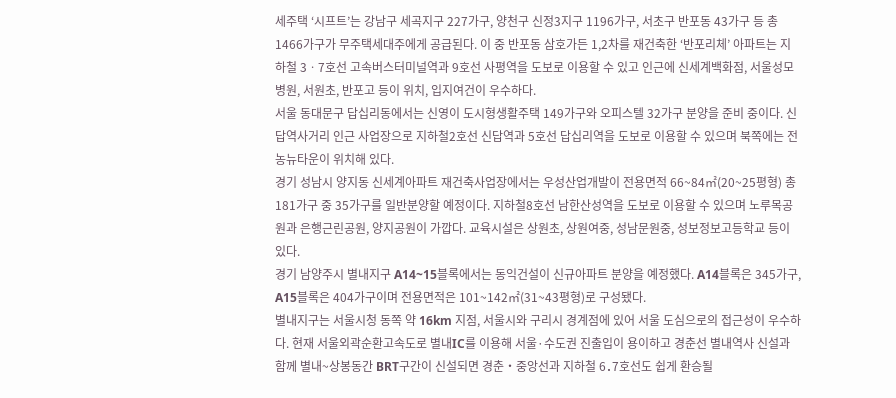세주택 ‘시프트’는 강남구 세곡지구 227가구, 양천구 신정3지구 1196가구, 서초구 반포동 43가구 등 총 1466가구가 무주택세대주에게 공급된다. 이 중 반포동 삼호가든 1,2차를 재건축한 ‘반포리체’ 아파트는 지하철 3ㆍ7호선 고속버스터미널역과 9호선 사평역을 도보로 이용할 수 있고 인근에 신세계백화점, 서울성모병원, 서원초, 반포고 등이 위치, 입지여건이 우수하다.
서울 동대문구 답십리동에서는 신영이 도시형생활주택 149가구와 오피스텔 32가구 분양을 준비 중이다. 신답역사거리 인근 사업장으로 지하철2호선 신답역과 5호선 답십리역을 도보로 이용할 수 있으며 북쪽에는 전농뉴타운이 위치해 있다.
경기 성남시 양지동 신세계아파트 재건축사업장에서는 우성산업개발이 전용면적 66~84㎡(20~25평형) 총 181가구 중 35가구를 일반분양할 예정이다. 지하철8호선 남한산성역을 도보로 이용할 수 있으며 노루목공원과 은행근린공원, 양지공원이 가깝다. 교육시설은 상원초, 상원여중, 성남문원중, 성보정보고등학교 등이 있다.
경기 남양주시 별내지구 A14~15블록에서는 동익건설이 신규아파트 분양을 예정했다. A14블록은 345가구, A15블록은 404가구이며 전용면적은 101~142㎡(31~43평형)로 구성됐다.
별내지구는 서울시청 동쪽 약 16km 지점, 서울시와 구리시 경계점에 있어 서울 도심으로의 접근성이 우수하다. 현재 서울외곽순환고속도로 별내IC를 이용해 서울·수도권 진출입이 용이하고 경춘선 별내역사 신설과 함께 별내~상봉동간 BRT구간이 신설되면 경춘‧중앙선과 지하철 6․7호선도 쉽게 환승될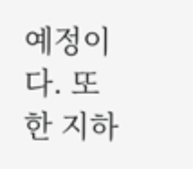예정이다. 또한 지하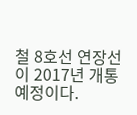철 8호선 연장선이 2017년 개통 예정이다.